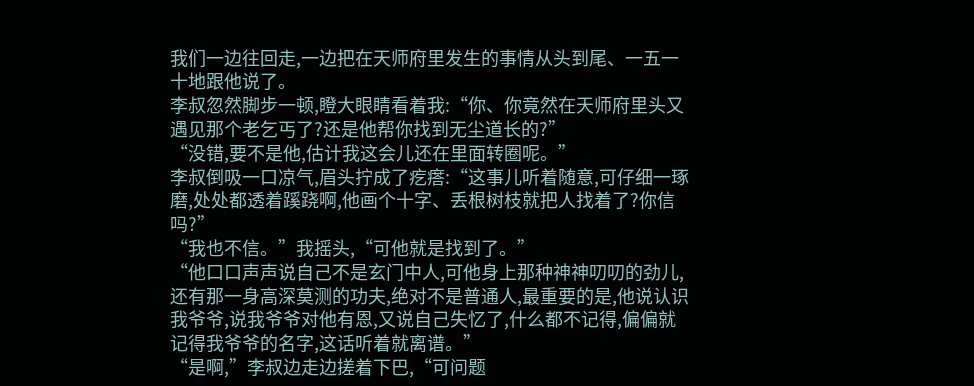我们一边往回走,一边把在天师府里发生的事情从头到尾、一五一十地跟他说了。
李叔忽然脚步一顿,瞪大眼睛看着我:“你、你竟然在天师府里头又遇见那个老乞丐了?还是他帮你找到无尘道长的?”
“没错,要不是他,估计我这会儿还在里面转圈呢。”
李叔倒吸一口凉气,眉头拧成了疙瘩:“这事儿听着随意,可仔细一琢磨,处处都透着蹊跷啊,他画个十字、丢根树枝就把人找着了?你信吗?”
“我也不信。”我摇头,“可他就是找到了。”
“他口口声声说自己不是玄门中人,可他身上那种神神叨叨的劲儿,还有那一身高深莫测的功夫,绝对不是普通人,最重要的是,他说认识我爷爷,说我爷爷对他有恩,又说自己失忆了,什么都不记得,偏偏就记得我爷爷的名字,这话听着就离谱。”
“是啊,”李叔边走边搓着下巴,“可问题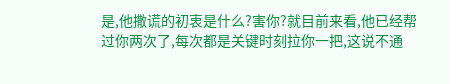是,他撒谎的初衷是什么?害你?就目前来看,他已经帮过你两次了,每次都是关键时刻拉你一把,这说不通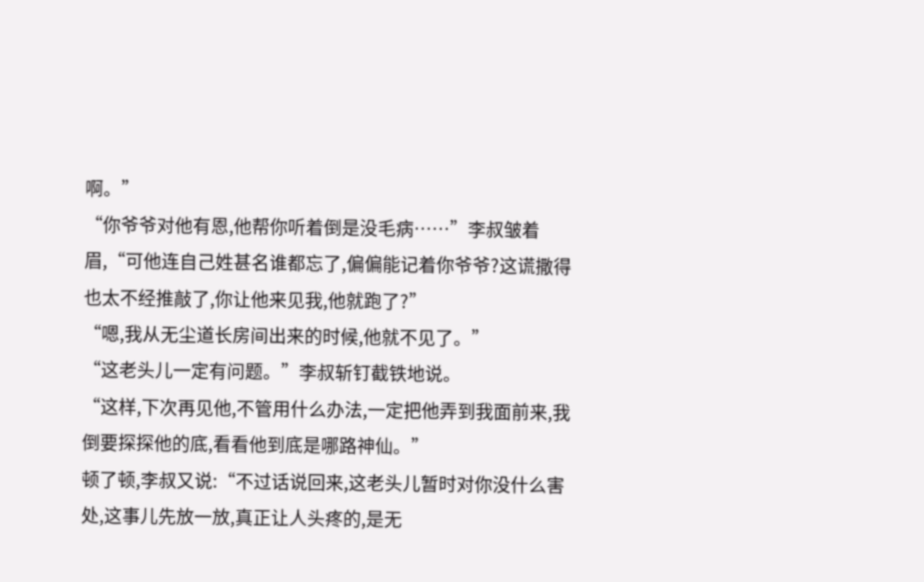啊。”
“你爷爷对他有恩,他帮你听着倒是没毛病……”李叔皱着眉,“可他连自己姓甚名谁都忘了,偏偏能记着你爷爷?这谎撒得也太不经推敲了,你让他来见我,他就跑了?”
“嗯,我从无尘道长房间出来的时候,他就不见了。”
“这老头儿一定有问题。”李叔斩钉截铁地说。
“这样,下次再见他,不管用什么办法,一定把他弄到我面前来,我倒要探探他的底,看看他到底是哪路神仙。”
顿了顿,李叔又说:“不过话说回来,这老头儿暂时对你没什么害处,这事儿先放一放,真正让人头疼的,是无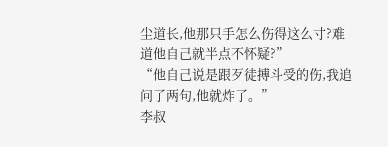尘道长,他那只手怎么伤得这么寸?难道他自己就半点不怀疑?”
“他自己说是跟歹徒搏斗受的伤,我追问了两句,他就炸了。”
李叔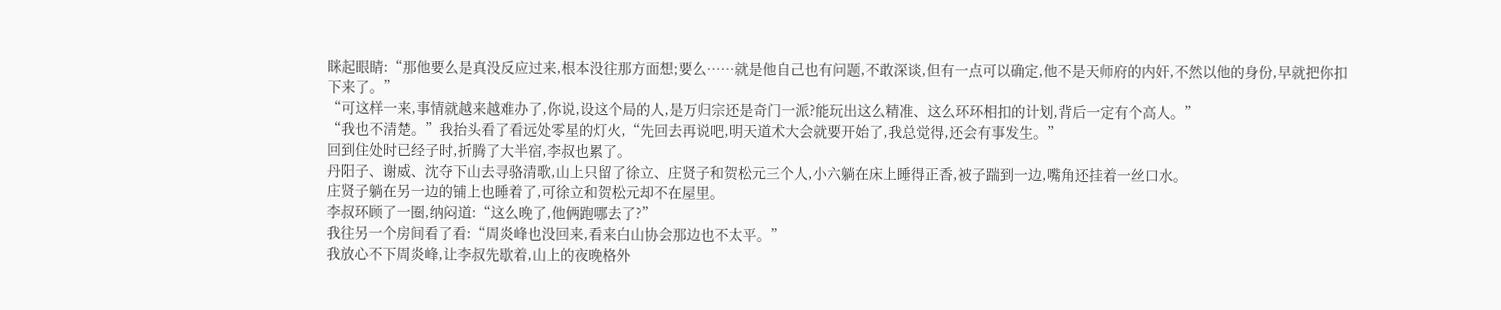眯起眼睛:“那他要么是真没反应过来,根本没往那方面想;要么……就是他自己也有问题,不敢深谈,但有一点可以确定,他不是天师府的内奸,不然以他的身份,早就把你扣下来了。”
“可这样一来,事情就越来越难办了,你说,设这个局的人,是万归宗还是奇门一派?能玩出这么精准、这么环环相扣的计划,背后一定有个高人。”
“我也不清楚。”我抬头看了看远处零星的灯火,“先回去再说吧,明天道术大会就要开始了,我总觉得,还会有事发生。”
回到住处时已经子时,折腾了大半宿,李叔也累了。
丹阳子、谢威、沈夺下山去寻骆清歌,山上只留了徐立、庄贤子和贺松元三个人,小六躺在床上睡得正香,被子踹到一边,嘴角还挂着一丝口水。
庄贤子躺在另一边的铺上也睡着了,可徐立和贺松元却不在屋里。
李叔环顾了一圈,纳闷道:“这么晚了,他俩跑哪去了?”
我往另一个房间看了看:“周炎峰也没回来,看来白山协会那边也不太平。”
我放心不下周炎峰,让李叔先歇着,山上的夜晚格外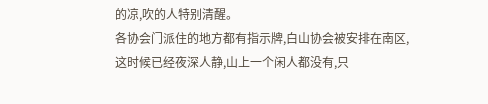的凉,吹的人特别清醒。
各协会门派住的地方都有指示牌,白山协会被安排在南区,这时候已经夜深人静,山上一个闲人都没有,只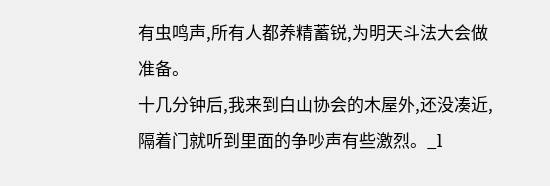有虫鸣声,所有人都养精蓄锐,为明天斗法大会做准备。
十几分钟后,我来到白山协会的木屋外,还没凑近,隔着门就听到里面的争吵声有些激烈。_l